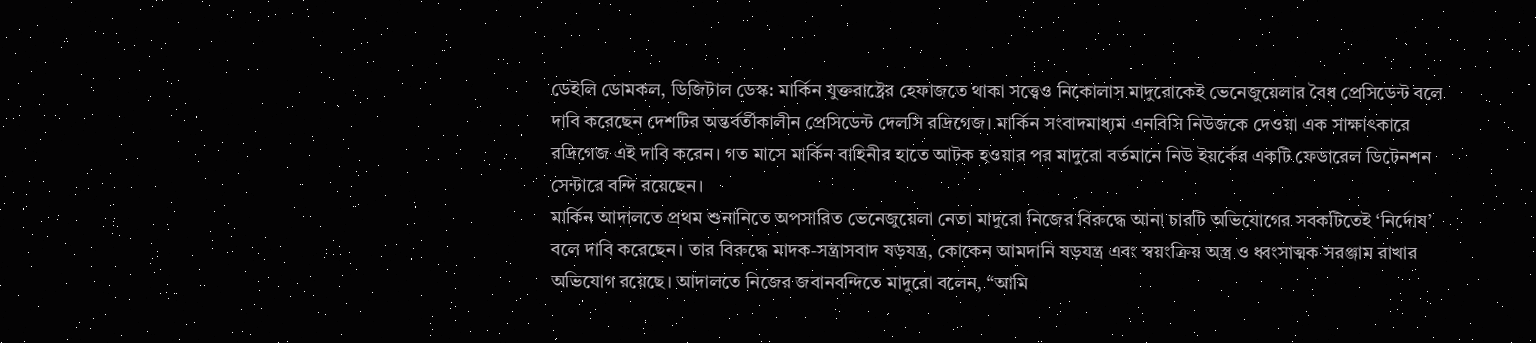ডেইলি ডোমকল, ডিজিটাল ডেস্ক: মার্কিন যুক্তরাষ্ট্রের হেফাজতে থাকা সত্ত্বেও নিকোলাস মাদুরোকেই ভেনেজুয়েলার বৈধ প্রেসিডেন্ট বলে দাবি করেছেন দেশটির অন্তর্বর্তীকালীন প্রেসিডেন্ট দেলসি রদ্রিগেজ। মার্কিন সংবাদমাধ্যম এনবিসি নিউজকে দেওয়া এক সাক্ষাৎকারে রদ্রিগেজ এই দাবি করেন। গত মাসে মার্কিন বাহিনীর হাতে আটক হওয়ার পর মাদুরো বর্তমানে নিউ ইয়র্কের একটি ফেডারেল ডিটেনশন সেন্টারে বন্দি রয়েছেন।
মার্কিন আদালতে প্রথম শুনানিতে অপসারিত ভেনেজুয়েলা নেতা মাদুরো নিজের বিরুদ্ধে আনা চারটি অভিযোগের সবকটিতেই ‘নির্দোষ’ বলে দাবি করেছেন। তার বিরুদ্ধে মাদক-সন্ত্রাসবাদ ষড়যন্ত্র, কোকেন আমদানি ষড়যন্ত্র এবং স্বয়ংক্রিয় অস্ত্র ও ধ্বংসাত্মক সরঞ্জাম রাখার অভিযোগ রয়েছে। আদালতে নিজের জবানবন্দিতে মাদুরো বলেন, “আমি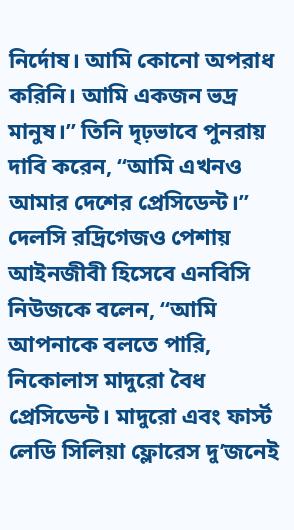নির্দোষ। আমি কোনো অপরাধ করিনি। আমি একজন ভদ্র মানুষ।” তিনি দৃঢ়ভাবে পুনরায় দাবি করেন, “আমি এখনও আমার দেশের প্রেসিডেন্ট।”
দেলসি রদ্রিগেজও পেশায় আইনজীবী হিসেবে এনবিসি নিউজকে বলেন, “আমি আপনাকে বলতে পারি, নিকোলাস মাদুরো বৈধ প্রেসিডেন্ট। মাদুরো এবং ফার্স্ট লেডি সিলিয়া ফ্লোরেস দু’জনেই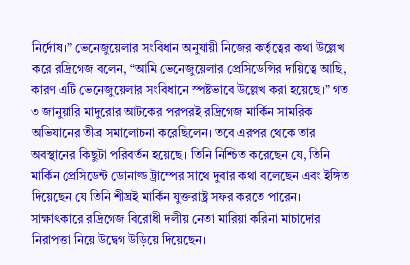নির্দোষ।” ভেনেজুয়েলার সংবিধান অনুযায়ী নিজের কর্তৃত্বের কথা উল্লেখ করে রদ্রিগেজ বলেন, “আমি ভেনেজুয়েলার প্রেসিডেন্সির দায়িত্বে আছি, কারণ এটি ভেনেজুয়েলার সংবিধানে স্পষ্টভাবে উল্লেখ করা হয়েছে।” গত ৩ জানুয়ারি মাদুরোর আটকের পরপরই রদ্রিগেজ মার্কিন সামরিক অভিযানের তীব্র সমালোচনা করেছিলেন। তবে এরপর থেকে তার অবস্থানের কিছুটা পরিবর্তন হয়েছে। তিনি নিশ্চিত করেছেন যে, তিনি মার্কিন প্রেসিডেন্ট ডোনাল্ড ট্রাম্পের সাথে দুবার কথা বলেছেন এবং ইঙ্গিত দিয়েছেন যে তিনি শীঘ্রই মার্কিন যুক্তরাষ্ট্র সফর করতে পারেন।
সাক্ষাৎকারে রদ্রিগেজ বিরোধী দলীয় নেতা মারিয়া করিনা মাচাদোর নিরাপত্তা নিয়ে উদ্বেগ উড়িয়ে দিয়েছেন।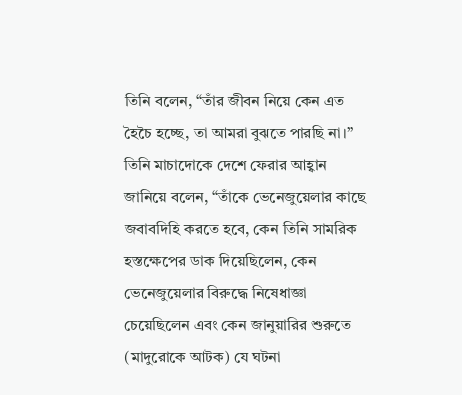তিনি বলেন, “তাঁর জীবন নিয়ে কেন এত হৈচৈ হচ্ছে, তা আমরা বুঝতে পারছি না।” তিনি মাচাদোকে দেশে ফেরার আহ্বান জানিয়ে বলেন, “তাঁকে ভেনেজুয়েলার কাছে জবাবদিহি করতে হবে, কেন তিনি সামরিক হস্তক্ষেপের ডাক দিয়েছিলেন, কেন ভেনেজুয়েলার বিরুদ্ধে নিষেধাজ্ঞা চেয়েছিলেন এবং কেন জানুয়ারির শুরুতে (মাদুরোকে আটক) যে ঘটনা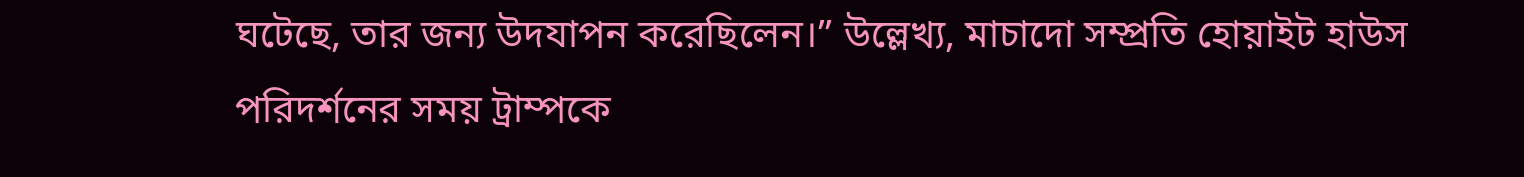ঘটেছে, তার জন্য উদযাপন করেছিলেন।” উল্লেখ্য, মাচাদো সম্প্রতি হোয়াইট হাউস পরিদর্শনের সময় ট্রাম্পকে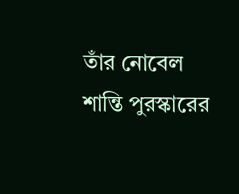তাঁর নোবেল শান্তি পুরস্কারের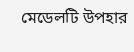মেডেলটি উপহার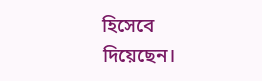হিসেবে দিয়েছেন।